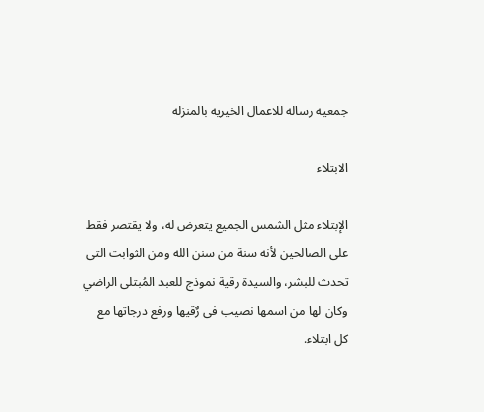جمعيه رساله للاعمال الخيريه بالمنزله

الابتلاء

الإبتلاء مثل الشمس الجميع يتعرض له، ولا يقتصر فقط على الصالحين لأنه سنة من سنن الله ومن الثوابت التى تحدث للبشر، والسيدة رقية نموذج للعبد المُبتلى الراضي وكان لها من اسمها نصيب فى رٌقيها ورفع درجاتها مع كل ابتلاء.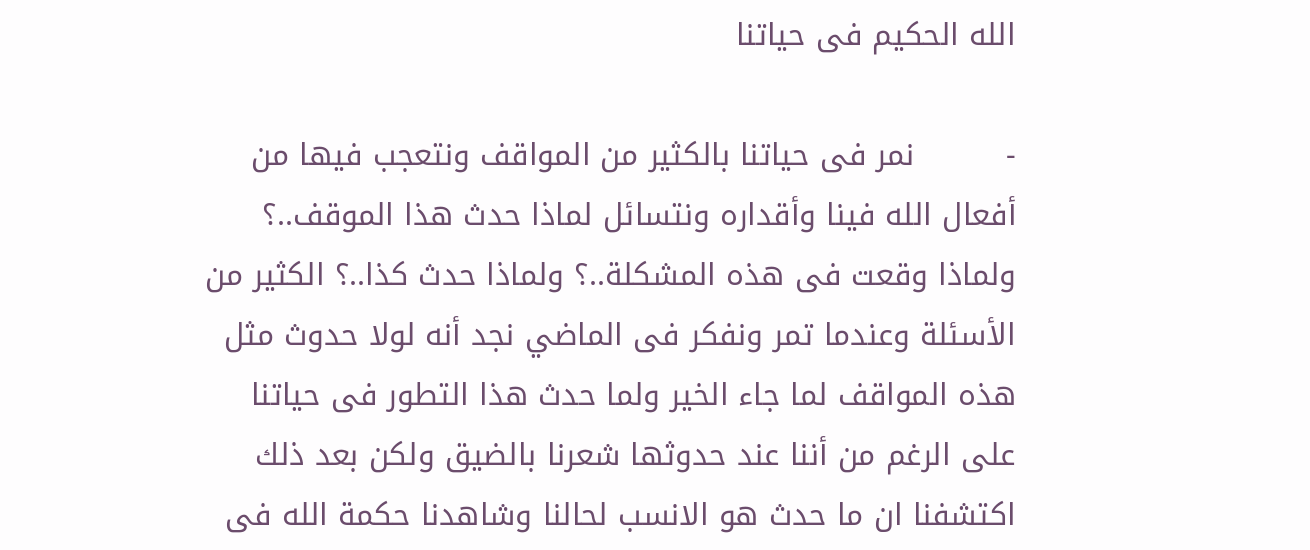الله الحكيم فى حياتنا

-         نمر فى حياتنا بالكثير من المواقف ونتعجب فيها من أفعال الله فينا وأقداره ونتسائل لماذا حدث هذا الموقف..؟ ولماذا وقعت فى هذه المشكلة..؟ ولماذا حدث كذا..؟ الكثير من الأسئلة وعندما تمر ونفكر فى الماضي نجد أنه لولا حدوث مثل هذه المواقف لما جاء الخير ولما حدث هذا التطور فى حياتنا على الرغم من أننا عند حدوثها شعرنا بالضيق ولكن بعد ذلك اكتشفنا ان ما حدث هو الانسب لحالنا وشاهدنا حكمة الله فى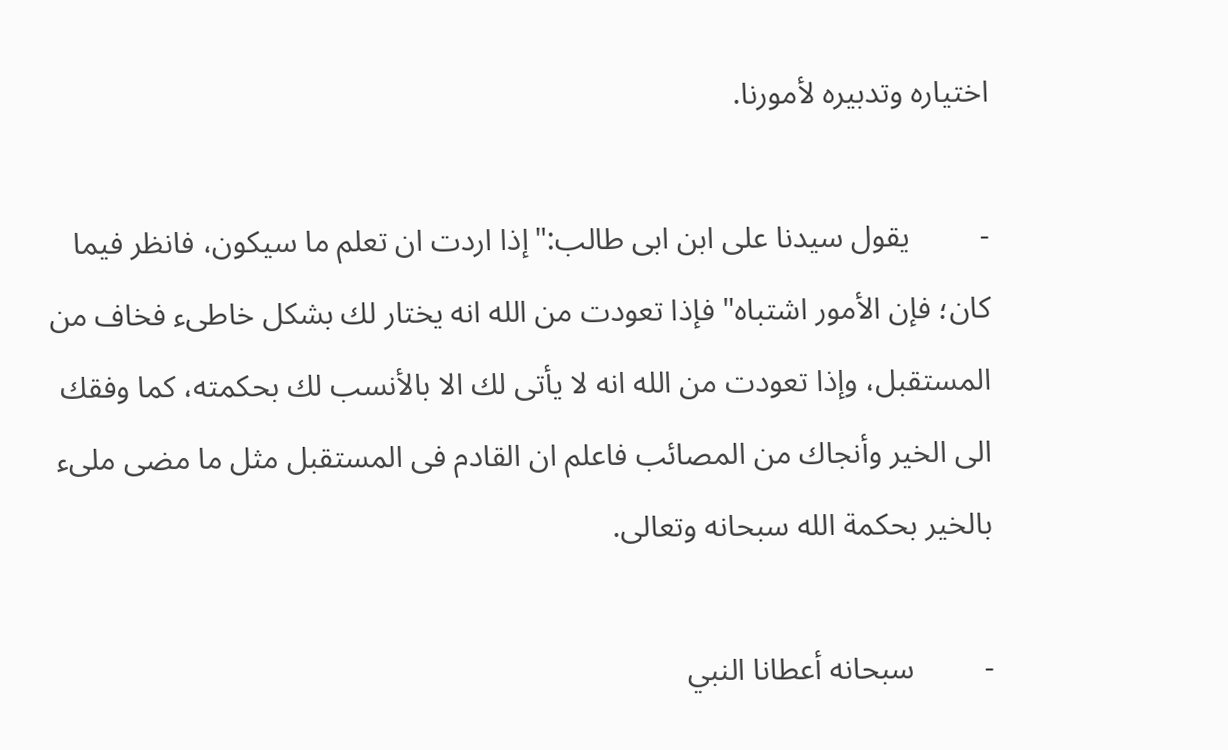اختياره وتدبيره لأمورنا.

-         يقول سيدنا على ابن ابى طالب:"إذا اردت ان تعلم ما سيكون، فانظر فيما كان؛ فإن الأمور اشتباه" فإذا تعودت من الله انه يختار لك بشكل خاطىء فخاف من المستقبل، وإذا تعودت من الله انه لا يأتى لك الا بالأنسب لك بحكمته، كما وفقك الى الخير وأنجاك من المصائب فاعلم ان القادم فى المستقبل مثل ما مضى ملىء بالخير بحكمة الله سبحانه وتعالى.

-         سبحانه أعطانا النبي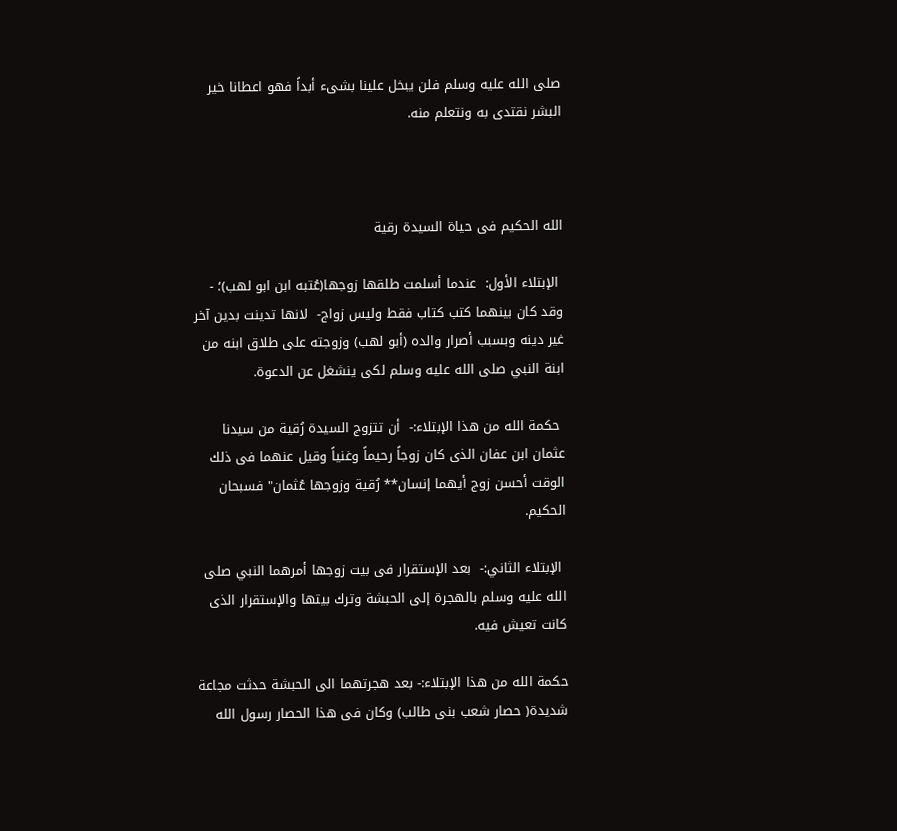صلى الله عليه وسلم فلن يبخل علينا بشىء أبداً فهو اعطانا خير البشر نقتدى به ونتعلم منه.



الله الحكيم فى حياة السيدة رقية

 الإبتلاء الأول:  عندما أسلمت طلقها زوجها(عُتبه ابن ابو لهب)؛ - وقد كان بينهما كتب كتاب فقط وليس زواج-  لانها تدينت بدين آخر غير دينه وبسبب أصرار والده (أبو لهب) وزوجته على طلاق ابنه من ابنة النبي صلى الله عليه وسلم لكى ينشغل عن الدعوة.

 حكمة الله من هذا الإبتلاء:-  أن تتزوج السيدة رُقية من سيدنا عثمان ابن عفان الذى كان زوجاً رحيماً وغنياً وقيل عنهما فى ذلك الوقت أحسن زوج أيهما إنسان** رُقية وزوجها عُثمان" فسبحان الحكيم.

 الإبتلاء الثاني:-  بعد الإستقرار فى بيت زوجها أمرهما النبي صلى الله عليه وسلم بالهجرة إلى الحبشة وترك بيتها والإستقرار الذى كانت تعيش فيه.

حكمة الله من هذا الإبتلاء:- بعد هجرتهما الى الحبشة حدثت مجاعة شديدة( حصار شعب بنى طالب) وكان فى هذا الحصار رسول الله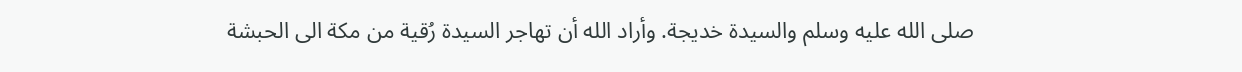صلى الله عليه وسلم والسيدة خديجة. وأراد الله أن تهاجر السيدة رُقية من مكة الى الحبشة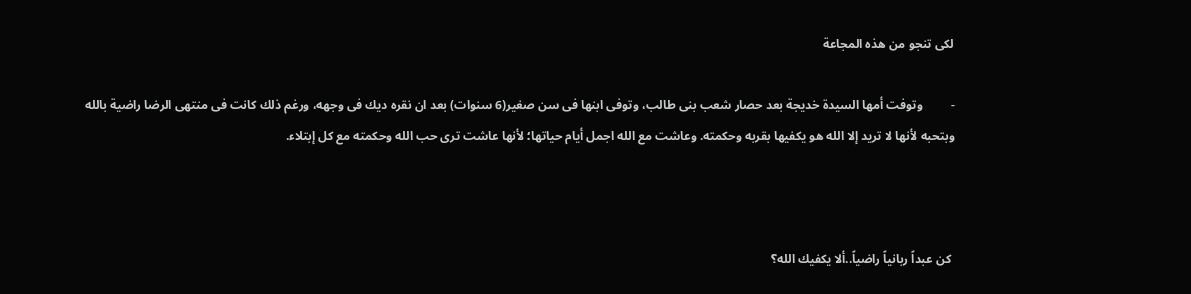لكى تنجو من هذه المجاعة

-         وتوفت أمها السيدة خديجة بعد حصار شعب بنى طالب، وتوفى ابنها فى سن صغير(6 سنوات) بعد ان نقره ديك فى وجهه، ورغم ذلك كانت فى منتهى الرضا راضية بالله وبتحبه لأنها لا تريد إلا الله هو يكفيها بقربه وحكمته. وعاشت مع الله اجمل أيام حياتها؛ لأنها عاشت ترى حب الله وحكمته مع كل إبتلاء.



 كن عبداً ربانياً راضياً..ألا يكفيك الله؟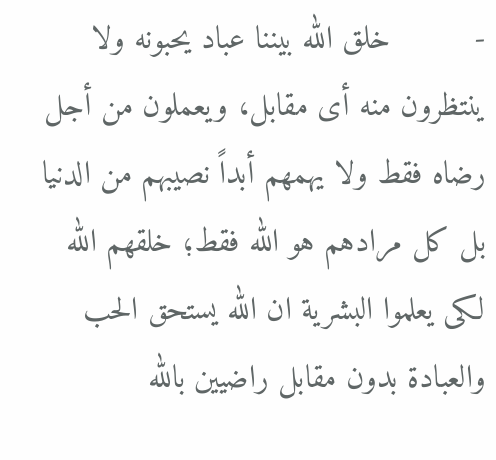-         خلق الله بيننا عباد يحبونه ولا ينتظرون منه أى مقابل، ويعملون من أجل رضاه فقط ولا يهمهم أبداً نصيبهم من الدنيا بل كل مرادهم هو الله فقط؛ خلقهم الله لكى يعلموا البشرية ان الله يستحق الحب والعبادة بدون مقابل راضيين بالله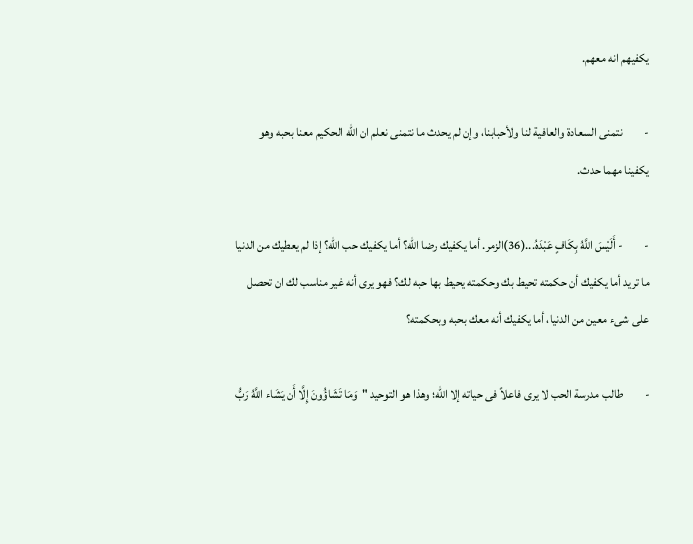يكفيهم انه معهم.

-         نتمنى السعادة والعافية لنا ولأحبابنا، وإن لم يحدث ما نتمنى نعلم ان الله الحكيم معنا بحبه وهو يكفينا مهما حدث.

-         - أَلَيْسَ اللَّهُ بِكَافٍ عَبْدَهُ...(36)الزمر. أما يكفيك رضا الله؟ أما يكفيك حب الله؟ إذا لم يعطيك من الدنيا ما تريد أما يكفيك أن حكمته تحيط بك وحكمته يحيط بها حبه لك؟ فهو يرى أنه غير مناسب لك ان تحصل على شىء معين من الدنيا، أما يكفيك أنه معك بحبه وبحكمته؟

-         طالب مدرسة الحب لا يرى فاعلاً فى حياته إلا الله؛ وهذا هو التوحيد "وَمَا تَشَاؤُونَ إِلَّا أَن يَشَاء اللَّهُ رَبُّ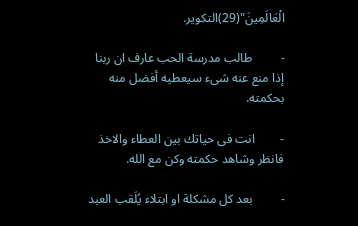الْعَالَمِينَ"(29)التكوير.

-         طالب مدرسة الحب عارف ان ربنا إذا منع عنه شىء سيعطيه أفضل منه بحكمته.

-        انت فى حياتك بين العطاء والاخذ فانظر وشاهد حكمته وكن مع الله.

-         بعد كل مشكلة او ابتلاء يُلَقب العبد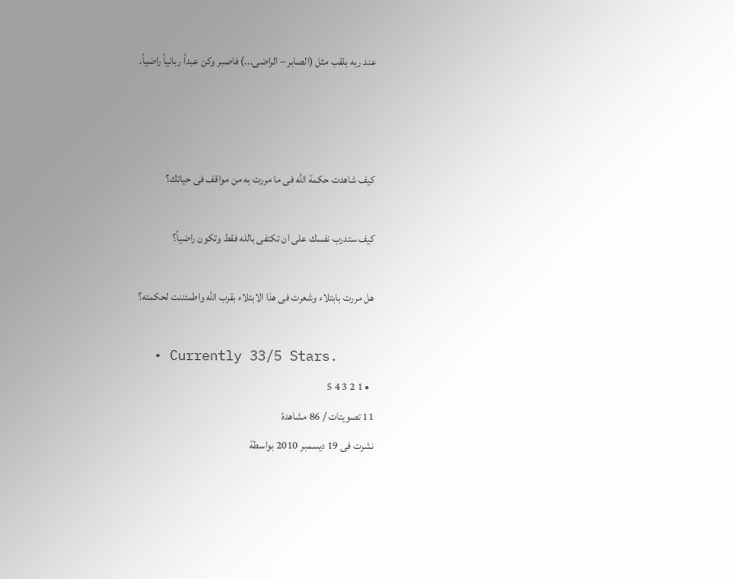عند ربه بلقب مثل (الصابر – الراضى...) فاصبر وكن عبداً ربانياً راضياً.



كيف شاهدت حكمة الله فى ما مررت به من مواقف فى حياتك؟

كيف ستدرب نفسك على ان تكتفى بالله فقط وتكون راضياً؟

هل مررت بابتلاء وشعرت فى هذا الابتلاء بقرب الله واطمئننت لحكمته؟

  • Currently 33/5 Stars.
  • 1 2 3 4 5
11 تصويتات / 86 مشاهدة
نشرت فى 19 ديسمبر 2010 بواسطة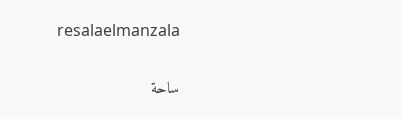resalaelmanzala

ساحة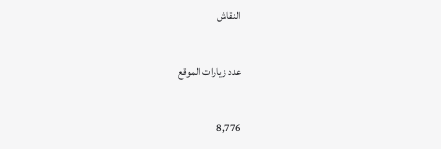النقاش

عدد زيارات الموقع

8,776